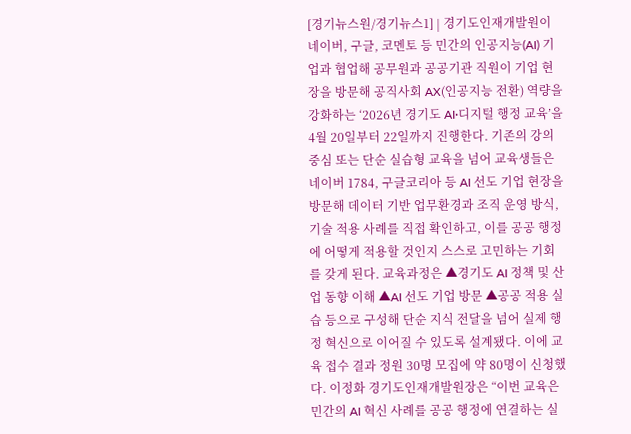[경기뉴스원/경기뉴스1] | 경기도인재개발원이 네이버, 구글, 코멘토 등 민간의 인공지능(AI) 기업과 협업해 공무원과 공공기관 직원이 기업 현장을 방문해 공직사회 AX(인공지능 전환) 역량을 강화하는 ‘2026년 경기도 AI·디지털 행정 교육’을 4월 20일부터 22일까지 진행한다. 기존의 강의 중심 또는 단순 실습형 교육을 넘어 교육생들은 네이버 1784, 구글코리아 등 AI 선도 기업 현장을 방문해 데이터 기반 업무환경과 조직 운영 방식, 기술 적용 사례를 직접 확인하고, 이를 공공 행정에 어떻게 적용할 것인지 스스로 고민하는 기회를 갖게 된다. 교육과정은 ▲경기도 AI 정책 및 산업 동향 이해 ▲AI 선도 기업 방문 ▲공공 적용 실습 등으로 구성해 단순 지식 전달을 넘어 실제 행정 혁신으로 이어질 수 있도록 설계됐다. 이에 교육 접수 결과 정원 30명 모집에 약 80명이 신청했다. 이정화 경기도인재개발원장은 “이번 교육은 민간의 AI 혁신 사례를 공공 행정에 연결하는 실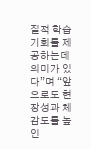질적 학습 기회를 제공하는데 의미가 있다”며 “앞으로도 현장성과 체감도를 높인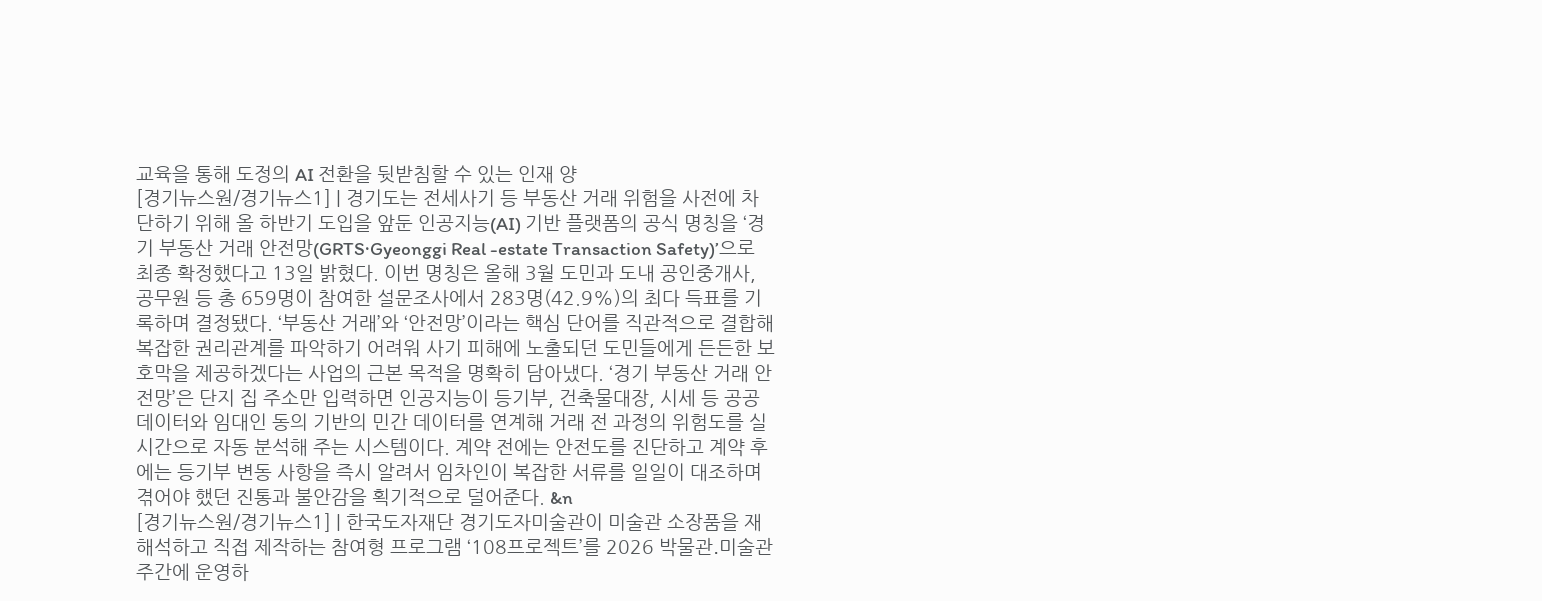교육을 통해 도정의 AI 전환을 뒷받침할 수 있는 인재 양
[경기뉴스원/경기뉴스1] | 경기도는 전세사기 등 부동산 거래 위험을 사전에 차단하기 위해 올 하반기 도입을 앞둔 인공지능(AI) 기반 플랫폼의 공식 명칭을 ‘경기 부동산 거래 안전망(GRTS·Gyeonggi Real -estate Transaction Safety)’으로 최종 확정했다고 13일 밝혔다. 이번 명칭은 올해 3월 도민과 도내 공인중개사, 공무원 등 총 659명이 참여한 설문조사에서 283명(42.9%)의 최다 득표를 기록하며 결정됐다. ‘부동산 거래’와 ‘안전망’이라는 핵심 단어를 직관적으로 결합해 복잡한 권리관계를 파악하기 어려워 사기 피해에 노출되던 도민들에게 든든한 보호막을 제공하겠다는 사업의 근본 목적을 명확히 담아냈다. ‘경기 부동산 거래 안전망’은 단지 집 주소만 입력하면 인공지능이 등기부, 건축물대장, 시세 등 공공 데이터와 임대인 동의 기반의 민간 데이터를 연계해 거래 전 과정의 위험도를 실시간으로 자동 분석해 주는 시스템이다. 계약 전에는 안전도를 진단하고 계약 후에는 등기부 변동 사항을 즉시 알려서 임차인이 복잡한 서류를 일일이 대조하며 겪어야 했던 진통과 불안감을 획기적으로 덜어준다. &n
[경기뉴스원/경기뉴스1] | 한국도자재단 경기도자미술관이 미술관 소장품을 재해석하고 직접 제작하는 참여형 프로그램 ‘108프로젝트’를 2026 박물관․미술관 주간에 운영하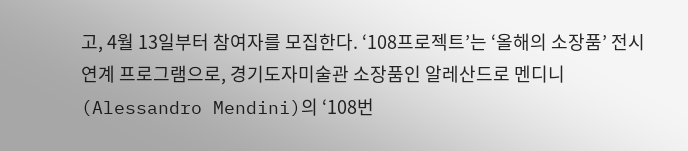고, 4월 13일부터 참여자를 모집한다. ‘108프로젝트’는 ‘올해의 소장품’ 전시 연계 프로그램으로, 경기도자미술관 소장품인 알레산드로 멘디니(Alessandro Mendini)의 ‘108번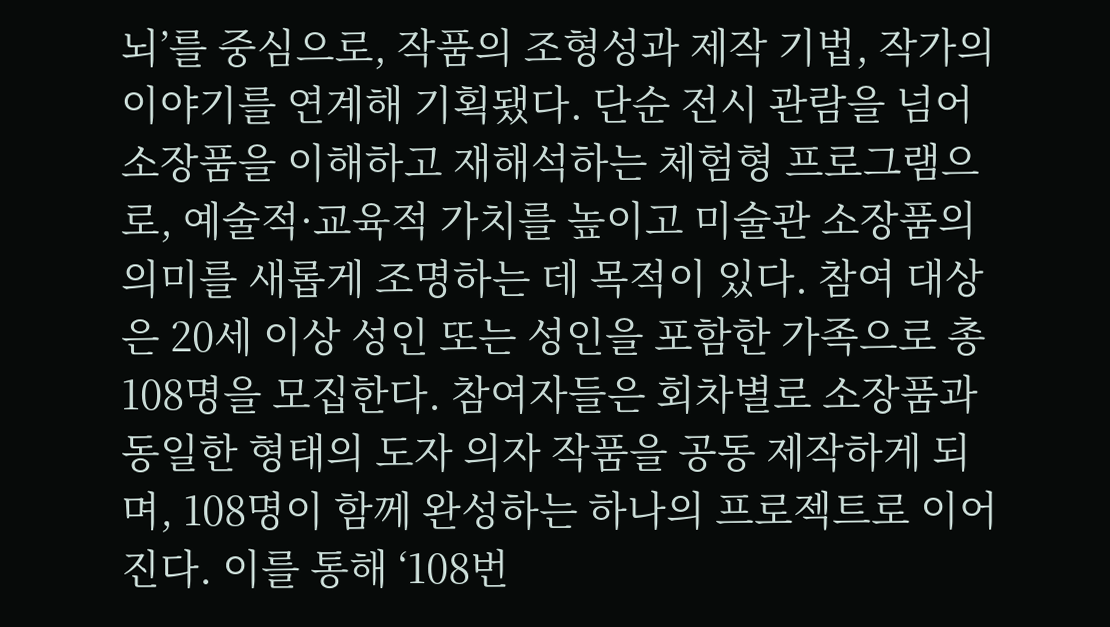뇌’를 중심으로, 작품의 조형성과 제작 기법, 작가의 이야기를 연계해 기획됐다. 단순 전시 관람을 넘어 소장품을 이해하고 재해석하는 체험형 프로그램으로, 예술적·교육적 가치를 높이고 미술관 소장품의 의미를 새롭게 조명하는 데 목적이 있다. 참여 대상은 20세 이상 성인 또는 성인을 포함한 가족으로 총 108명을 모집한다. 참여자들은 회차별로 소장품과 동일한 형태의 도자 의자 작품을 공동 제작하게 되며, 108명이 함께 완성하는 하나의 프로젝트로 이어진다. 이를 통해 ‘108번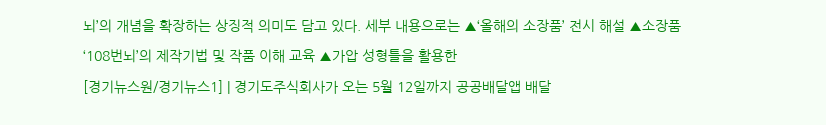뇌’의 개념을 확장하는 상징적 의미도 담고 있다. 세부 내용으로는 ▲‘올해의 소장품’ 전시 해설 ▲소장품 ‘108번뇌’의 제작기법 및 작품 이해 교육 ▲가압 성형틀을 활용한
[경기뉴스원/경기뉴스1] | 경기도주식회사가 오는 5월 12일까지 공공배달앱 배달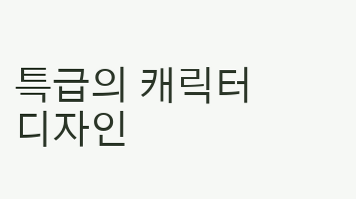특급의 캐릭터 디자인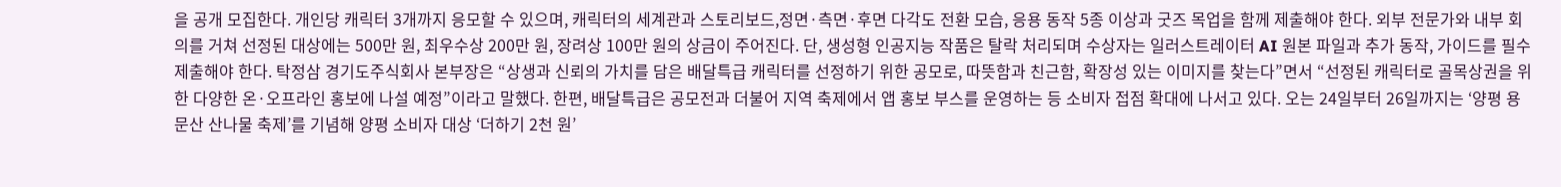을 공개 모집한다. 개인당 캐릭터 3개까지 응모할 수 있으며, 캐릭터의 세계관과 스토리보드,정면·측면·후면 다각도 전환 모습, 응용 동작 5종 이상과 굿즈 목업을 함께 제출해야 한다. 외부 전문가와 내부 회의를 거쳐 선정된 대상에는 500만 원, 최우수상 200만 원, 장려상 100만 원의 상금이 주어진다. 단, 생성형 인공지능 작품은 탈락 처리되며 수상자는 일러스트레이터 AI 원본 파일과 추가 동작, 가이드를 필수 제출해야 한다. 탁정삼 경기도주식회사 본부장은 “상생과 신뢰의 가치를 담은 배달특급 캐릭터를 선정하기 위한 공모로, 따뜻함과 친근함, 확장성 있는 이미지를 찾는다”면서 “선정된 캐릭터로 골목상권을 위한 다양한 온·오프라인 홍보에 나설 예정”이라고 말했다. 한편, 배달특급은 공모전과 더불어 지역 축제에서 앱 홍보 부스를 운영하는 등 소비자 접점 확대에 나서고 있다. 오는 24일부터 26일까지는 ‘양평 용문산 산나물 축제’를 기념해 양평 소비자 대상 ‘더하기 2천 원’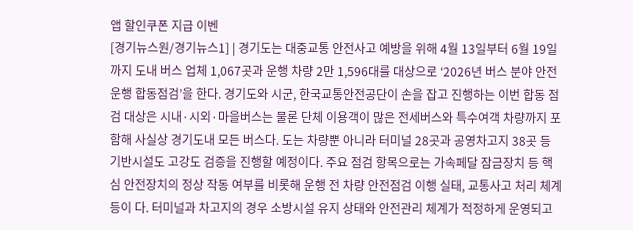앱 할인쿠폰 지급 이벤
[경기뉴스원/경기뉴스1] | 경기도는 대중교통 안전사고 예방을 위해 4월 13일부터 6월 19일까지 도내 버스 업체 1,067곳과 운행 차량 2만 1,596대를 대상으로 ‘2026년 버스 분야 안전운행 합동점검’을 한다. 경기도와 시군, 한국교통안전공단이 손을 잡고 진행하는 이번 합동 점검 대상은 시내·시외·마을버스는 물론 단체 이용객이 많은 전세버스와 특수여객 차량까지 포함해 사실상 경기도내 모든 버스다. 도는 차량뿐 아니라 터미널 28곳과 공영차고지 38곳 등 기반시설도 고강도 검증을 진행할 예정이다. 주요 점검 항목으로는 가속페달 잠금장치 등 핵심 안전장치의 정상 작동 여부를 비롯해 운행 전 차량 안전점검 이행 실태, 교통사고 처리 체계 등이 다. 터미널과 차고지의 경우 소방시설 유지 상태와 안전관리 체계가 적정하게 운영되고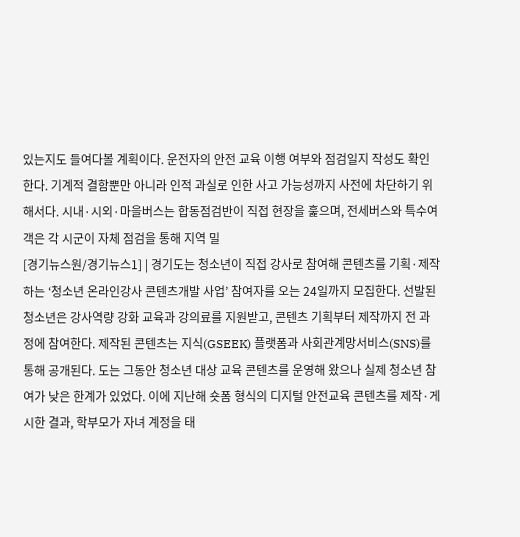있는지도 들여다볼 계획이다. 운전자의 안전 교육 이행 여부와 점검일지 작성도 확인한다. 기계적 결함뿐만 아니라 인적 과실로 인한 사고 가능성까지 사전에 차단하기 위해서다. 시내·시외·마을버스는 합동점검반이 직접 현장을 훑으며, 전세버스와 특수여객은 각 시군이 자체 점검을 통해 지역 밀
[경기뉴스원/경기뉴스1] | 경기도는 청소년이 직접 강사로 참여해 콘텐츠를 기획·제작하는 ‘청소년 온라인강사 콘텐츠개발 사업’ 참여자를 오는 24일까지 모집한다. 선발된 청소년은 강사역량 강화 교육과 강의료를 지원받고, 콘텐츠 기획부터 제작까지 전 과정에 참여한다. 제작된 콘텐츠는 지식(GSEEK) 플랫폼과 사회관계망서비스(SNS)를 통해 공개된다. 도는 그동안 청소년 대상 교육 콘텐츠를 운영해 왔으나 실제 청소년 참여가 낮은 한계가 있었다. 이에 지난해 숏폼 형식의 디지털 안전교육 콘텐츠를 제작·게시한 결과, 학부모가 자녀 계정을 태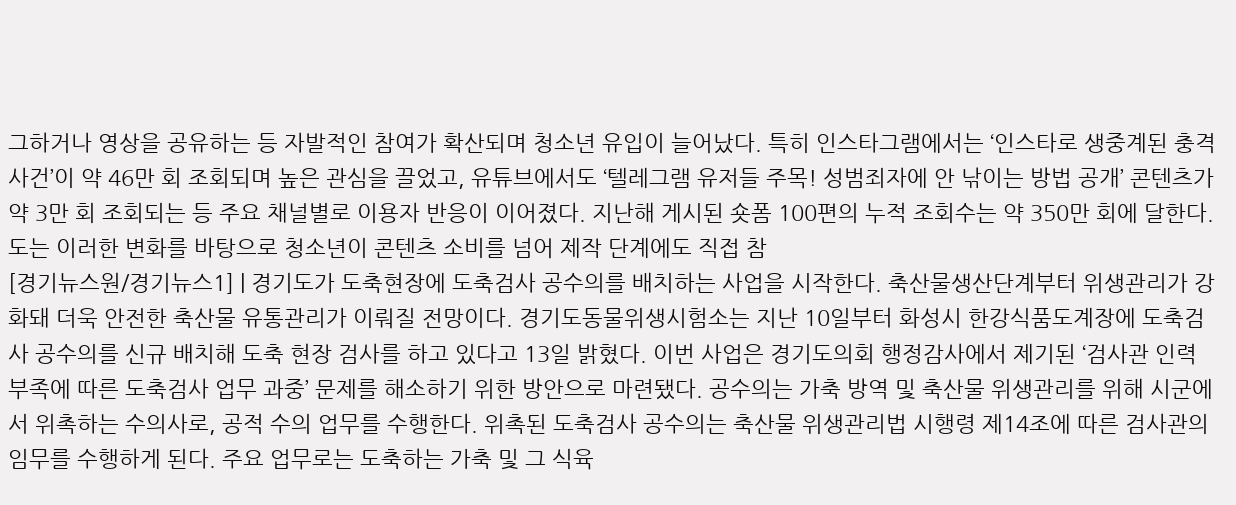그하거나 영상을 공유하는 등 자발적인 참여가 확산되며 청소년 유입이 늘어났다. 특히 인스타그램에서는 ‘인스타로 생중계된 충격사건’이 약 46만 회 조회되며 높은 관심을 끌었고, 유튜브에서도 ‘텔레그램 유저들 주목! 성범죄자에 안 낚이는 방법 공개’ 콘텐츠가 약 3만 회 조회되는 등 주요 채널별로 이용자 반응이 이어졌다. 지난해 게시된 숏폼 100편의 누적 조회수는 약 350만 회에 달한다. 도는 이러한 변화를 바탕으로 청소년이 콘텐츠 소비를 넘어 제작 단계에도 직접 참
[경기뉴스원/경기뉴스1] | 경기도가 도축현장에 도축검사 공수의를 배치하는 사업을 시작한다. 축산물생산단계부터 위생관리가 강화돼 더욱 안전한 축산물 유통관리가 이뤄질 전망이다. 경기도동물위생시험소는 지난 10일부터 화성시 한강식품도계장에 도축검사 공수의를 신규 배치해 도축 현장 검사를 하고 있다고 13일 밝혔다. 이번 사업은 경기도의회 행정감사에서 제기된 ‘검사관 인력 부족에 따른 도축검사 업무 과중’ 문제를 해소하기 위한 방안으로 마련됐다. 공수의는 가축 방역 및 축산물 위생관리를 위해 시군에서 위촉하는 수의사로, 공적 수의 업무를 수행한다. 위촉된 도축검사 공수의는 축산물 위생관리법 시행령 제14조에 따른 검사관의 임무를 수행하게 된다. 주요 업무로는 도축하는 가축 및 그 식육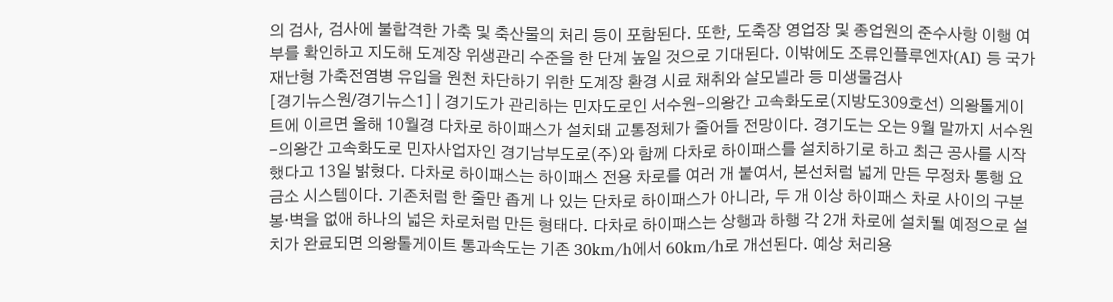의 검사, 검사에 불합격한 가축 및 축산물의 처리 등이 포함된다. 또한, 도축장 영업장 및 종업원의 준수사항 이행 여부를 확인하고 지도해 도계장 위생관리 수준을 한 단계 높일 것으로 기대된다. 이밖에도 조류인플루엔자(AI) 등 국가 재난형 가축전염병 유입을 원천 차단하기 위한 도계장 환경 시료 채취와 살모넬라 등 미생물검사
[경기뉴스원/경기뉴스1] | 경기도가 관리하는 민자도로인 서수원-의왕간 고속화도로(지방도309호선) 의왕톨게이트에 이르면 올해 10월경 다차로 하이패스가 설치돼 교통정체가 줄어들 전망이다. 경기도는 오는 9월 말까지 서수원-의왕간 고속화도로 민자사업자인 경기남부도로(주)와 함께 다차로 하이패스를 설치하기로 하고 최근 공사를 시작했다고 13일 밝혔다. 다차로 하이패스는 하이패스 전용 차로를 여러 개 붙여서, 본선처럼 넓게 만든 무정차 통행 요금소 시스템이다. 기존처럼 한 줄만 좁게 나 있는 단차로 하이패스가 아니라, 두 개 이상 하이패스 차로 사이의 구분봉·벽을 없애 하나의 넓은 차로처럼 만든 형태다. 다차로 하이패스는 상행과 하행 각 2개 차로에 설치될 예정으로 설치가 완료되면 의왕톨게이트 통과속도는 기존 30km/h에서 60km/h로 개선된다. 예상 처리용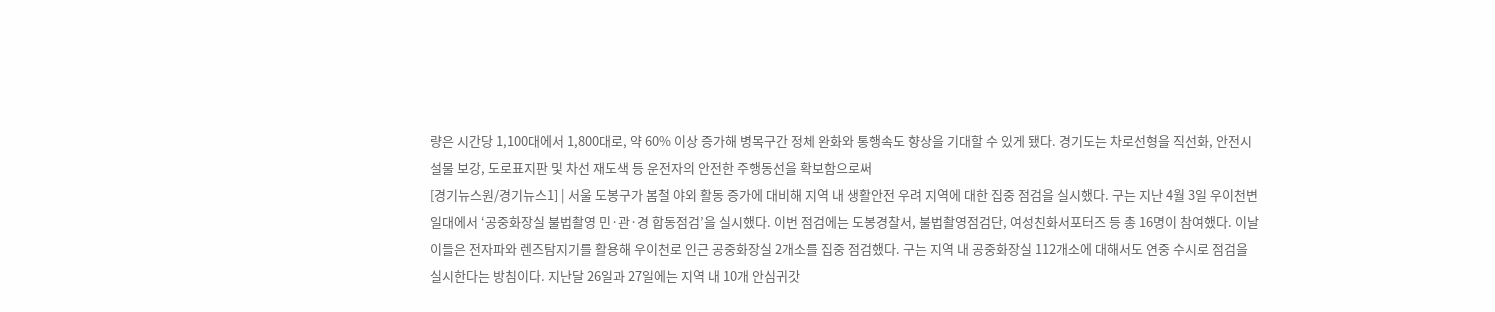량은 시간당 1,100대에서 1,800대로, 약 60% 이상 증가해 병목구간 정체 완화와 통행속도 향상을 기대할 수 있게 됐다. 경기도는 차로선형을 직선화, 안전시설물 보강, 도로표지판 및 차선 재도색 등 운전자의 안전한 주행동선을 확보함으로써
[경기뉴스원/경기뉴스1] | 서울 도봉구가 봄철 야외 활동 증가에 대비해 지역 내 생활안전 우려 지역에 대한 집중 점검을 실시했다. 구는 지난 4월 3일 우이천변 일대에서 ‘공중화장실 불법촬영 민·관·경 합동점검’을 실시했다. 이번 점검에는 도봉경찰서, 불법촬영점검단, 여성친화서포터즈 등 총 16명이 참여했다. 이날 이들은 전자파와 렌즈탐지기를 활용해 우이천로 인근 공중화장실 2개소를 집중 점검했다. 구는 지역 내 공중화장실 112개소에 대해서도 연중 수시로 점검을 실시한다는 방침이다. 지난달 26일과 27일에는 지역 내 10개 안심귀갓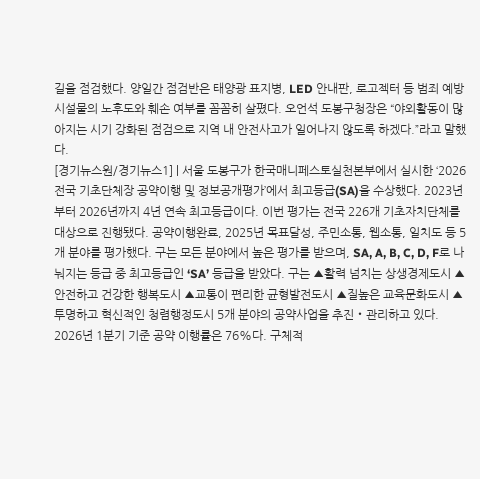길을 점검했다. 양일간 점검반은 태양광 표지병, LED 안내판, 로고젝터 등 범죄 예방 시설물의 노후도와 훼손 여부를 꼼꼼히 살폈다. 오언석 도봉구청장은 “야외활동이 많아지는 시기 강화된 점검으로 지역 내 안전사고가 일어나지 않도록 하겠다.”라고 말했다.
[경기뉴스원/경기뉴스1] | 서울 도봉구가 한국매니페스토실천본부에서 실시한 ‘2026 전국 기초단체장 공약이행 및 정보공개평가’에서 최고등급(SA)을 수상했다. 2023년부터 2026년까지 4년 연속 최고등급이다. 이번 평가는 전국 226개 기초자치단체를 대상으로 진행됐다. 공약이행완료, 2025년 목표달성, 주민소통, 웹소통, 일치도 등 5개 분야를 평가했다. 구는 모든 분야에서 높은 평가를 받으며, SA, A, B, C, D, F로 나눠지는 등급 중 최고등급인 ‘SA’ 등급을 받았다. 구는 ▲활력 넘치는 상생경제도시 ▲안전하고 건강한 행복도시 ▲교통이 편리한 균형발전도시 ▲질높은 교육문화도시 ▲투명하고 혁신적인 청렴행정도시 5개 분야의 공약사업을 추진‧관리하고 있다. 2026년 1분기 기준 공약 이행률은 76%다. 구체적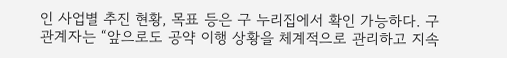인 사업별 추진 현황, 목표 등은 구 누리집에서 확인 가능하다. 구 관계자는 “앞으로도 공약 이행 상황을 체계적으로 관리하고 지속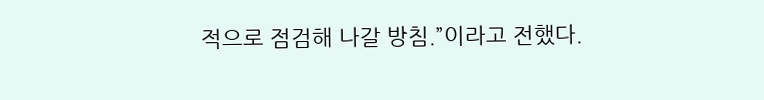적으로 점검해 나갈 방침.”이라고 전했다.